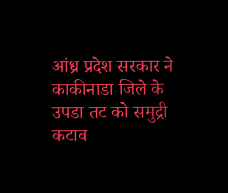आंध्र प्रदेश सरकार ने काकीनाडा जिले के उपडा तट को समुद्री कटाव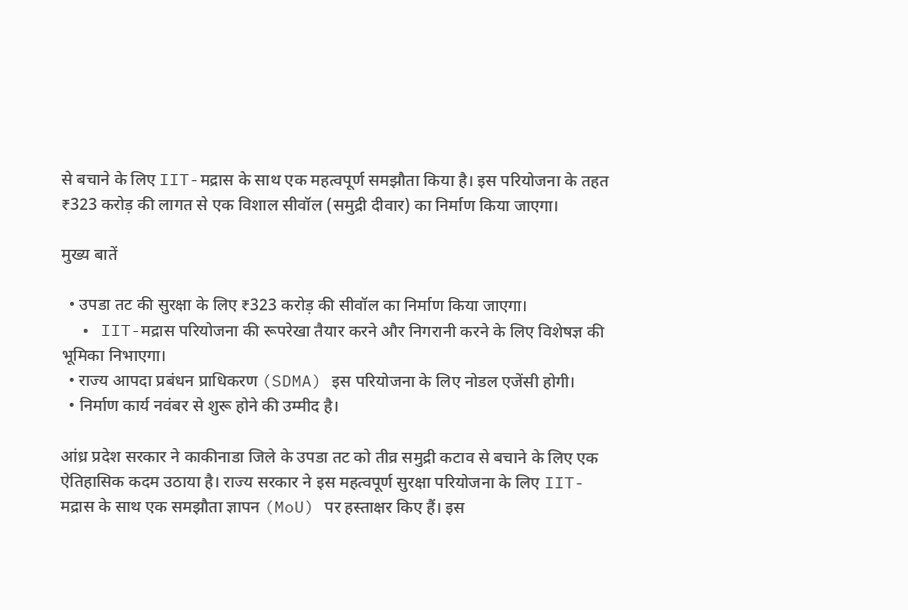से बचाने के लिए IIT-मद्रास के साथ एक महत्वपूर्ण समझौता किया है। इस परियोजना के तहत ₹323 करोड़ की लागत से एक विशाल सीवॉल (समुद्री दीवार) का निर्माण किया जाएगा।

मुख्य बातें

  • उपडा तट की सुरक्षा के लिए ₹323 करोड़ की सीवॉल का निर्माण किया जाएगा।
  • IIT-मद्रास परियोजना की रूपरेखा तैयार करने और निगरानी करने के लिए विशेषज्ञ की भूमिका निभाएगा।
  • राज्य आपदा प्रबंधन प्राधिकरण (SDMA) इस परियोजना के लिए नोडल एजेंसी होगी।
  • निर्माण कार्य नवंबर से शुरू होने की उम्मीद है।

आंध्र प्रदेश सरकार ने काकीनाडा जिले के उपडा तट को तीव्र समुद्री कटाव से बचाने के लिए एक ऐतिहासिक कदम उठाया है। राज्य सरकार ने इस महत्वपूर्ण सुरक्षा परियोजना के लिए IIT-मद्रास के साथ एक समझौता ज्ञापन (MoU) पर हस्ताक्षर किए हैं। इस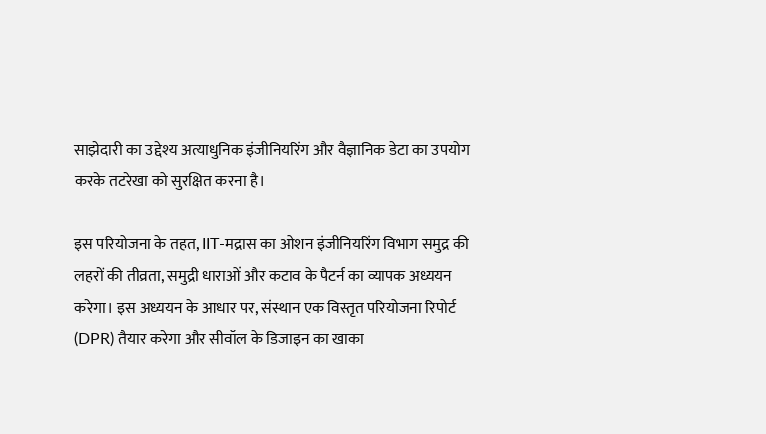साझेदारी का उद्देश्य अत्याधुनिक इंजीनियरिंग और वैज्ञानिक डेटा का उपयोग करके तटरेखा को सुरक्षित करना है।

इस परियोजना के तहत, IIT-मद्रास का ओशन इंजीनियरिंग विभाग समुद्र की लहरों की तीव्रता, समुद्री धाराओं और कटाव के पैटर्न का व्यापक अध्ययन करेगा। इस अध्ययन के आधार पर, संस्थान एक विस्तृत परियोजना रिपोर्ट (DPR) तैयार करेगा और सीवॉल के डिजाइन का खाका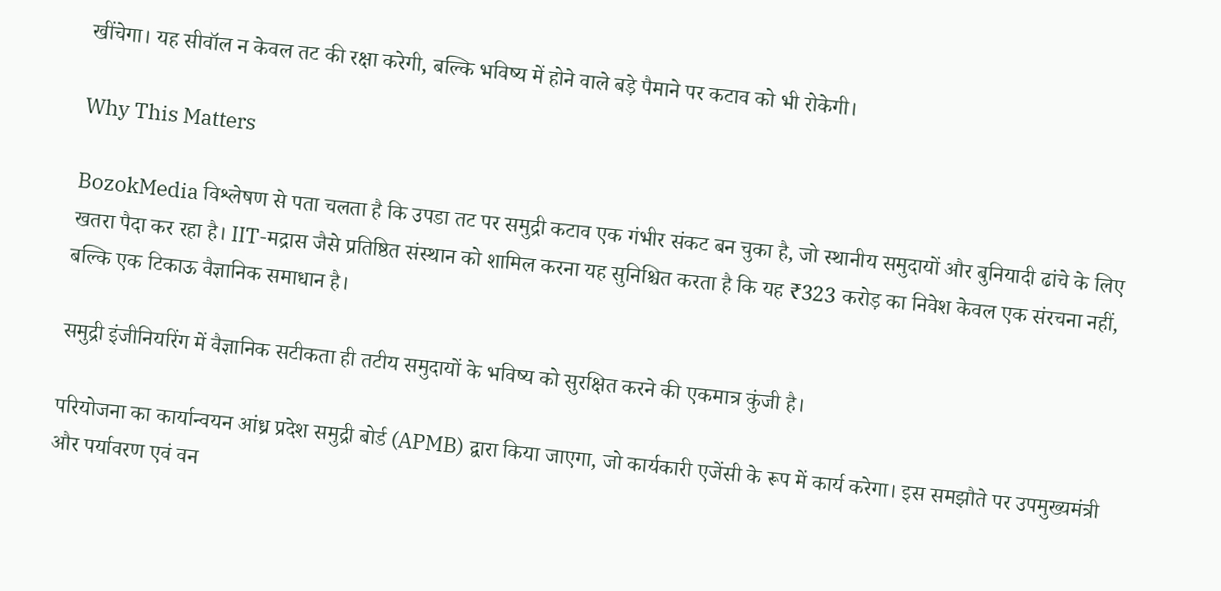खींचेगा। यह सीवॉल न केवल तट की रक्षा करेगी, बल्कि भविष्य में होने वाले बड़े पैमाने पर कटाव को भी रोकेगी।

Why This Matters

BozokMedia विश्लेषण से पता चलता है कि उपडा तट पर समुद्री कटाव एक गंभीर संकट बन चुका है, जो स्थानीय समुदायों और बुनियादी ढांचे के लिए खतरा पैदा कर रहा है। IIT-मद्रास जैसे प्रतिष्ठित संस्थान को शामिल करना यह सुनिश्चित करता है कि यह ₹323 करोड़ का निवेश केवल एक संरचना नहीं, बल्कि एक टिकाऊ वैज्ञानिक समाधान है।

समुद्री इंजीनियरिंग में वैज्ञानिक सटीकता ही तटीय समुदायों के भविष्य को सुरक्षित करने की एकमात्र कुंजी है।

परियोजना का कार्यान्वयन आंध्र प्रदेश समुद्री बोर्ड (APMB) द्वारा किया जाएगा, जो कार्यकारी एजेंसी के रूप में कार्य करेगा। इस समझौते पर उपमुख्यमंत्री और पर्यावरण एवं वन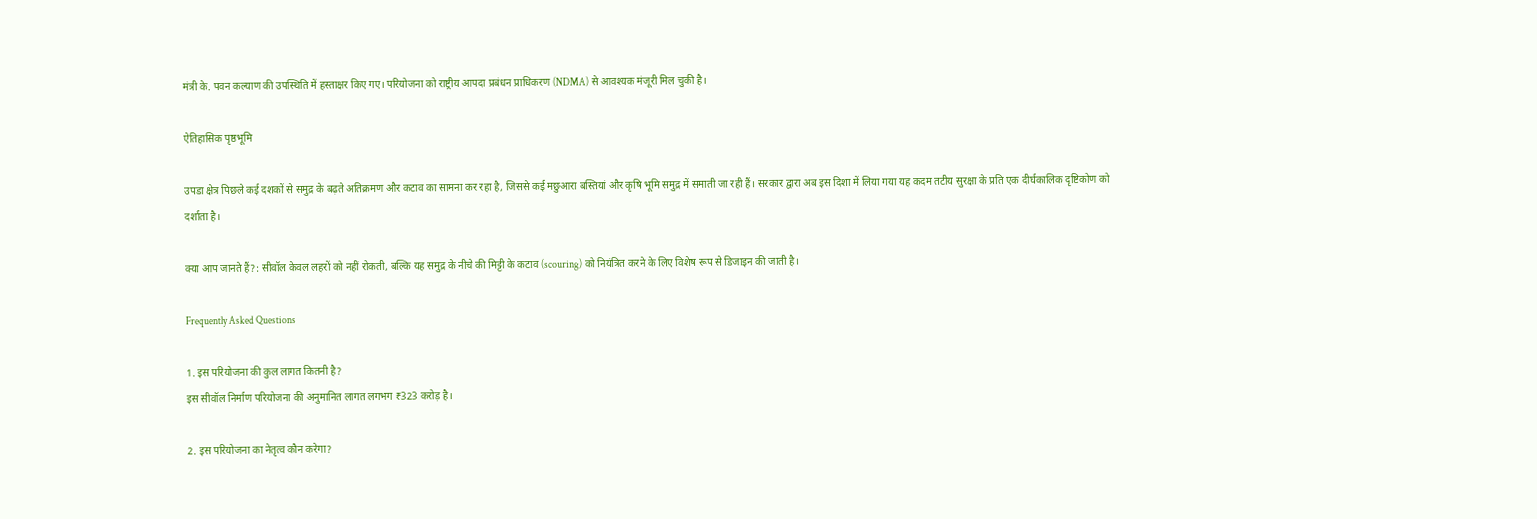मंत्री के. पवन कल्याण की उपस्थिति में हस्ताक्षर किए गए। परियोजना को राष्ट्रीय आपदा प्रबंधन प्राधिकरण (NDMA) से आवश्यक मंजूरी मिल चुकी है।

ऐतिहासिक पृष्ठभूमि

उपडा क्षेत्र पिछले कई दशकों से समुद्र के बढ़ते अतिक्रमण और कटाव का सामना कर रहा है, जिससे कई मछुआरा बस्तियां और कृषि भूमि समुद्र में समाती जा रही हैं। सरकार द्वारा अब इस दिशा में लिया गया यह कदम तटीय सुरक्षा के प्रति एक दीर्घकालिक दृष्टिकोण को दर्शाता है।

क्या आप जानते हैं?: सीवॉल केवल लहरों को नहीं रोकती, बल्कि यह समुद्र के नीचे की मिट्टी के कटाव (scouring) को नियंत्रित करने के लिए विशेष रूप से डिजाइन की जाती है।

Frequently Asked Questions

1. इस परियोजना की कुल लागत कितनी है?
इस सीवॉल निर्माण परियोजना की अनुमानित लागत लगभग ₹323 करोड़ है।

2. इस परियोजना का नेतृत्व कौन करेगा?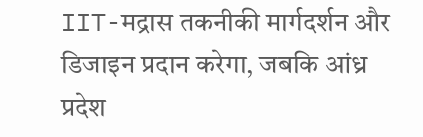IIT-मद्रास तकनीकी मार्गदर्शन और डिजाइन प्रदान करेगा, जबकि आंध्र प्रदेश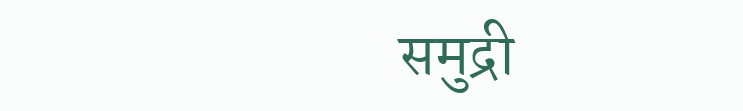समुद्री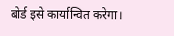बोर्ड इसे कार्यान्वित करेगा।